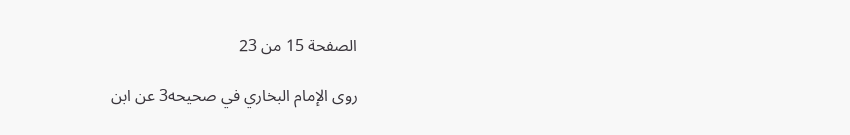الصفحة 15 من 23

روى الإمام البخاري في صحيحه3 عن ابن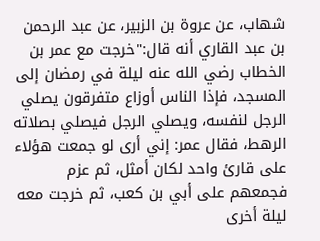شهاب، عن عروة بن الزبير، عن عبد الرحمن بن عبد القاري أنه قال:"خرجت مع عمر بن الخطاب رضي الله عنه ليلة في رمضان إلى المسجد، فإذا الناس أوزاع متفرقون يصلي الرجل لنفسه، ويصلي الرجل فيصلي بصلاته الرهط، فقال عمر: إني أرى لو جمعت هؤلاء على قارئ واحد لكان أمثل، ثم عزم فجمعهم على أبي بن كعب، ثم خرجت معه ليلة أخرى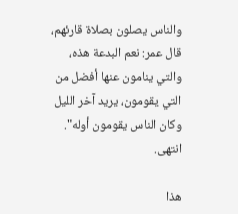والناس يصلون بصلاة قارئهم، قال عمر: نعم البدعة هذه، والتي ينامون عنها أفضل من التي يقومون، يريد آخر الليل وكان الناس يقومون أوله". انتهى.

هذا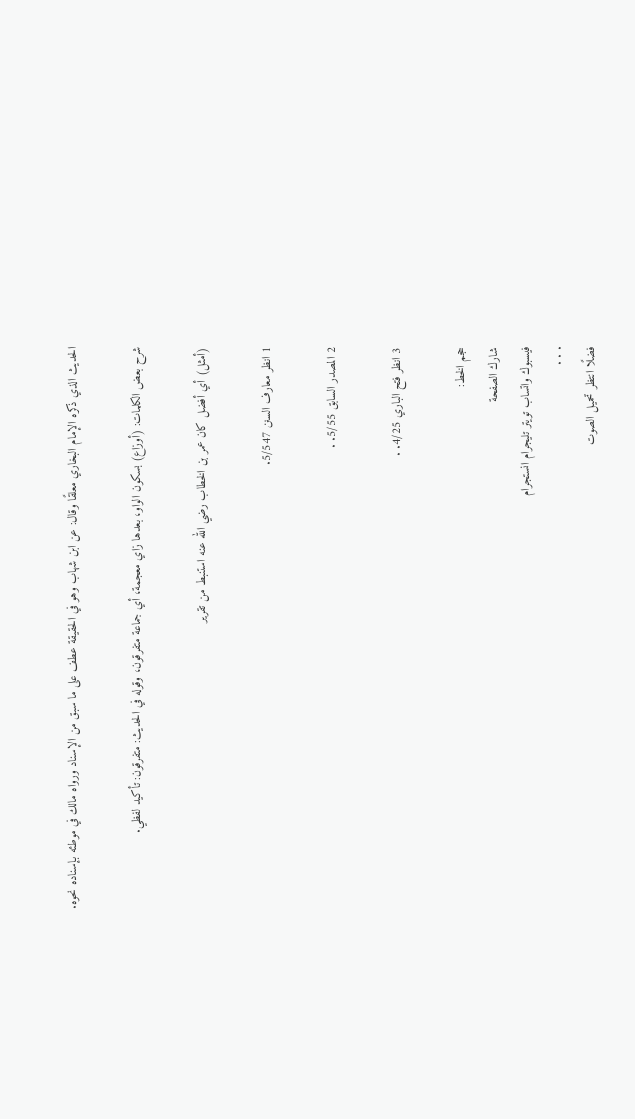الحديث الذي ذكره الإمام البخاري معلقًا وقال: عن ابن شهاب وهو في الحقيقة عطف على ما سبق من الإسناد ورواه مالك في موطئه بإسناده نحوه.

شرح بعض الكلمات: (أوزاع) بسكون الواو، بعدها زاي معجمة، أي جماعة متفرقون، وقوله في الحديث: متفرقون: تأكيد لفظي.

(أمثل) أي أفضل كان عمر بن الخطاب رضي الله عنه استنبط من تقرير

1 انظر معارف السنن 5/547.

2 المصدر السابق 5/55. .

3 انظر فتح الباري 4/25. .

حجم الخط:
شارك الصفحة
فيسبوك واتساب تويتر تليجرام انستجرام
. . .
فضلًا انتظر تحميل الصوت